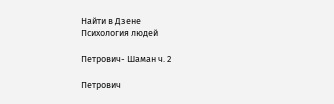Найти в Дзене
Психология людей

Петрович- Шаман ч. 2

Петрович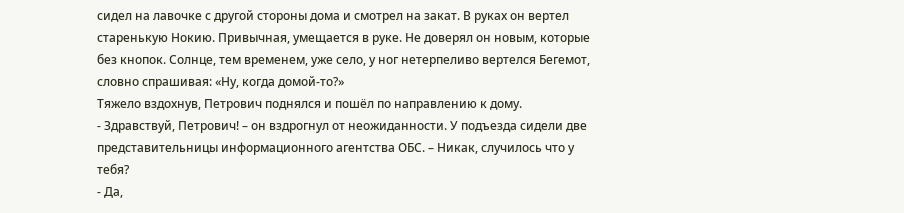сидел на лавочке с другой стороны дома и смотрел на закат. В руках он вертел старенькую Нокию. Привычная, умещается в руке. Не доверял он новым, которые без кнопок. Солнце, тем временем, уже село, у ног нетерпеливо вертелся Бегемот, словно спрашивая: «Ну, когда домой-то?»
Тяжело вздохнув, Петрович поднялся и пошёл по направлению к дому.
- Здравствуй, Петрович! – он вздрогнул от неожиданности. У подъезда сидели две представительницы информационного агентства ОБС. – Никак, случилось что у тебя?
- Да,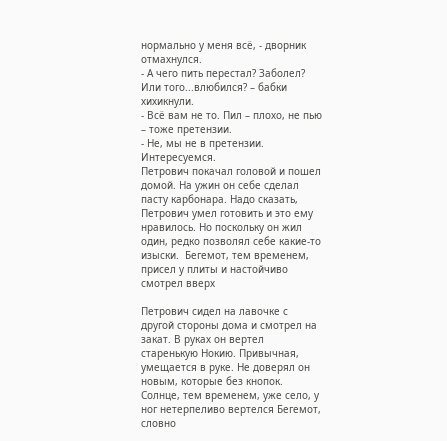нормально у меня всё, - дворник отмахнулся.
- А чего пить перестал? Заболел? Или того...влюбился? – бабки хихикнули.
- Всё вам не то. Пил – плохо, не пью – тоже претензии.
- Не, мы не в претензии. Интересуемся.
Петрович покачал головой и пошел домой. На ужин он себе сделал пасту карбонара. Надо сказать, Петрович умел готовить и это ему нравилось. Но поскольку он жил один, редко позволял себе какие-то изыски.  Бегемот, тем временем, присел у плиты и настойчиво смотрел вверх

Петрович сидел на лавочке с другой стороны дома и смотрел на закат. В руках он вертел старенькую Нокию. Привычная, умещается в руке. Не доверял он новым, которые без кнопок. Солнце, тем временем, уже село, у ног нетерпеливо вертелся Бегемот, словно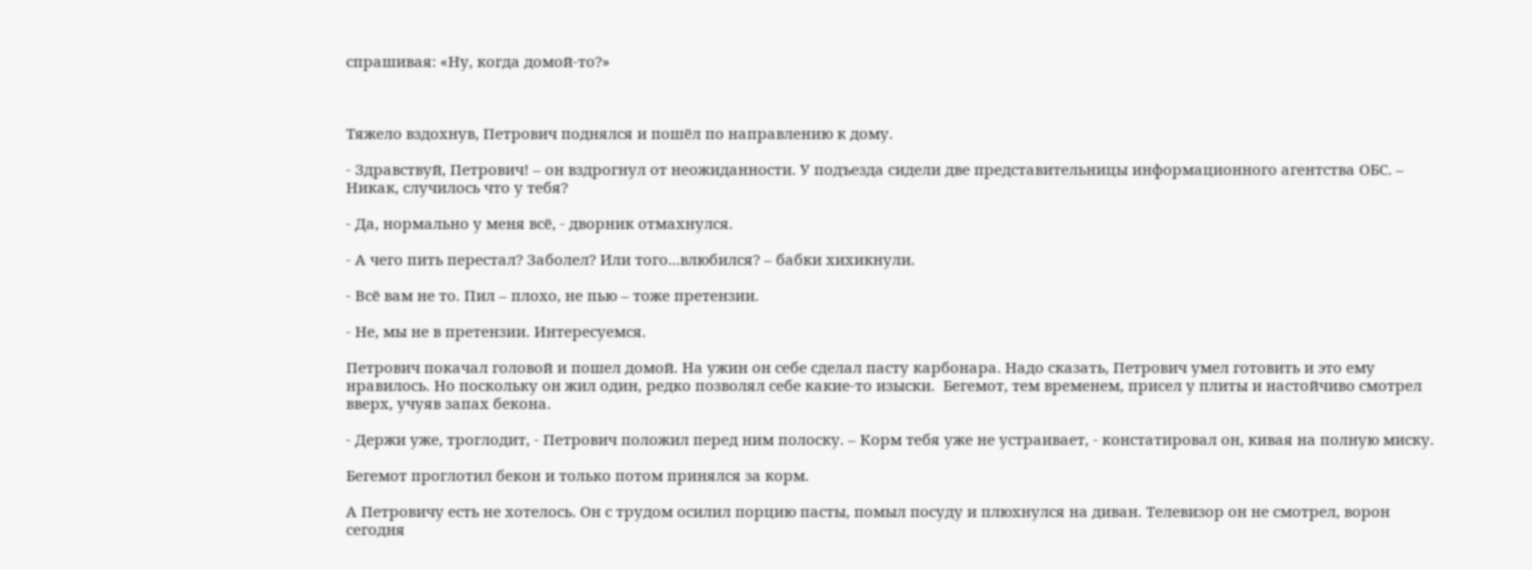спрашивая: «Ну, когда домой-то?»



Тяжело вздохнув, Петрович поднялся и пошёл по направлению к дому.

- Здравствуй, Петрович! – он вздрогнул от неожиданности. У подъезда сидели две представительницы информационного агентства ОБС. – Никак, случилось что у тебя?

- Да, нормально у меня всё, - дворник отмахнулся.

- А чего пить перестал? Заболел? Или того...влюбился? – бабки хихикнули.

- Всё вам не то. Пил – плохо, не пью – тоже претензии.

- Не, мы не в претензии. Интересуемся.

Петрович покачал головой и пошел домой. На ужин он себе сделал пасту карбонара. Надо сказать, Петрович умел готовить и это ему нравилось. Но поскольку он жил один, редко позволял себе какие-то изыски.  Бегемот, тем временем, присел у плиты и настойчиво смотрел вверх, учуяв запах бекона.

- Держи уже, троглодит, - Петрович положил перед ним полоску. – Корм тебя уже не устраивает, - констатировал он, кивая на полную миску.

Бегемот проглотил бекон и только потом принялся за корм.

А Петровичу есть не хотелось. Он с трудом осилил порцию пасты, помыл посуду и плюхнулся на диван. Телевизор он не смотрел, ворон сегодня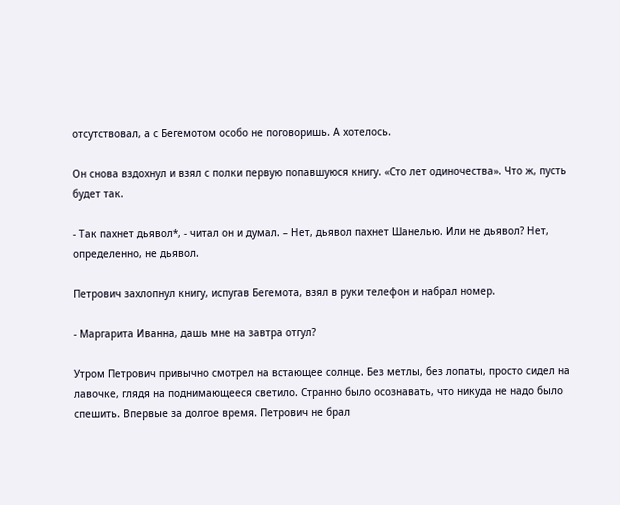отсутствовал, а с Бегемотом особо не поговоришь. А хотелось.

Он снова вздохнул и взял с полки первую попавшуюся книгу. «Сто лет одиночества». Что ж, пусть будет так.

- Так пахнет дьявол*, - читал он и думал. – Нет, дьявол пахнет Шанелью. Или не дьявол? Нет, определенно, не дьявол.

Петрович захлопнул книгу, испугав Бегемота, взял в руки телефон и набрал номер.

- Маргарита Иванна, дашь мне на завтра отгул?

Утром Петрович привычно смотрел на встающее солнце. Без метлы, без лопаты, просто сидел на лавочке, глядя на поднимающееся светило. Странно было осознавать, что никуда не надо было спешить. Впервые за долгое время. Петрович не брал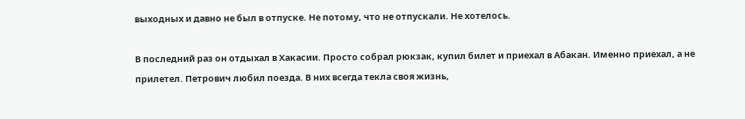выходных и давно не был в отпуске. Не потому, что не отпускали. Не хотелось.

В последний раз он отдыхал в Хакасии. Просто собрал рюкзак, купил билет и приехал в Абакан. Именно приехал, а не прилетел. Петрович любил поезда. В них всегда текла своя жизнь,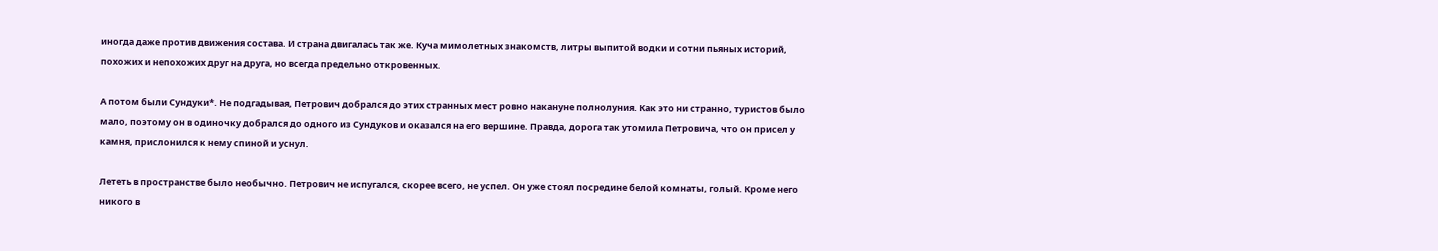иногда даже против движения состава. И страна двигалась так же. Куча мимолетных знакомств, литры выпитой водки и сотни пьяных историй, похожих и непохожих друг на друга, но всегда предельно откровенных.

А потом были Сундуки*. Не подгадывая, Петрович добрался до этих странных мест ровно накануне полнолуния. Как это ни странно, туристов было мало, поэтому он в одиночку добрался до одного из Сундуков и оказался на его вершине. Правда, дорога так утомила Петровича, что он присел у камня, прислонился к нему спиной и уснул.

Лететь в пространстве было необычно. Петрович не испугался, скорее всего, не успел. Он уже стоял посредине белой комнаты, голый. Кроме него никого в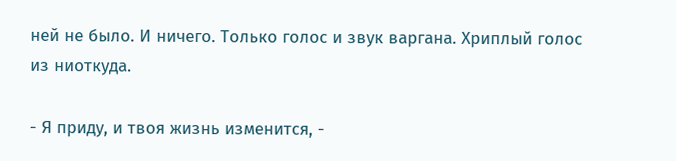ней не было. И ничего. Только голос и звук варгана. Хриплый голос из ниоткуда.

- Я приду, и твоя жизнь изменится, -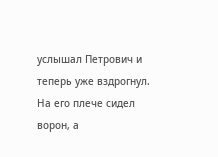услышал Петрович и теперь уже вздрогнул. На его плече сидел ворон, а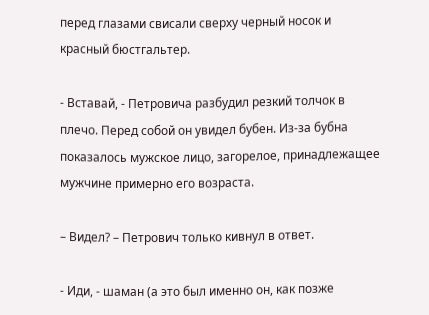перед глазами свисали сверху черный носок и красный бюстгальтер.

- Вставай, - Петровича разбудил резкий толчок в плечо. Перед собой он увидел бубен. Из-за бубна показалось мужское лицо, загорелое, принадлежащее мужчине примерно его возраста.

– Видел? – Петрович только кивнул в ответ.

- Иди, - шаман (а это был именно он, как позже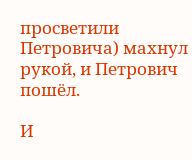просветили Петровича) махнул рукой, и Петрович пошёл.

И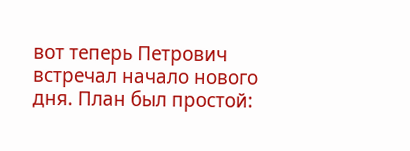вот теперь Петрович встречал начало нового дня. План был простой: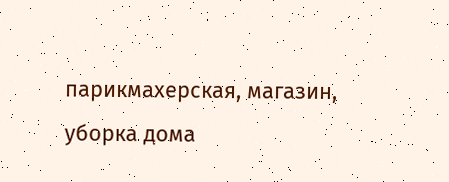парикмахерская, магазин, уборка дома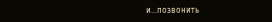и...позвонить